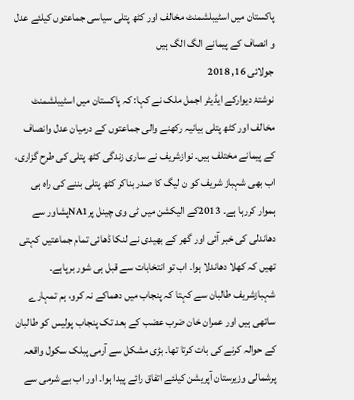پاکستان میں اسٹیبلشمنٹ مخالف اور کٹھ پتلی سیاسی جماعتوں کیلئے عدل و انصاف کے پیمانے الگ الگ ہیں
جولائی 16, 2018
نوشتۂ دیوارکے ایڈیٹر اجمل ملک نے کہا: کہ پاکستان میں اسٹیبلشمنٹ مخالف اور کٹھ پتلی بیانیہ رکھنے والی جماعتوں کے درمیان عدل وانصاف کے پیمانے مختلف ہیں۔ نوازشریف نے ساری زندگی کٹھ پتلی کی طرح گزاری، اب بھی شہباز شریف کو ن لیگ کا صدر بناکر کٹھ پتلی بننے کی راہ ہی ہموار کررہا ہے۔ 2013کے الیکشن میں ٹی وی چینل پرNA1پشاور سے دھاندلی کی خبر آئی اور گھر کے بھیدی نے لنکا ڈھائی تمام جماعتیں کہتی تھیں کہ کھلا دھاندلا ہوا۔ اب تو انتخابات سے قبل ہی شور برپاہے۔ شہبازشریف طالبان سے کہتا کہ پنجاب میں دھماکے نہ کرو، ہم تمہارے ساتھی ہیں اور عمران خان ضرب عضب کے بعد تک پنجاب پولیس کو طالبان کے حوالہ کرنے کی بات کرتا تھا۔ بڑی مشکل سے آرمی پبلک سکول واقعہ پرشمالی وزیرستان آپریشن کیلئے اتفاق رائے پیدا ہوا۔ اور اب بے شرمی سے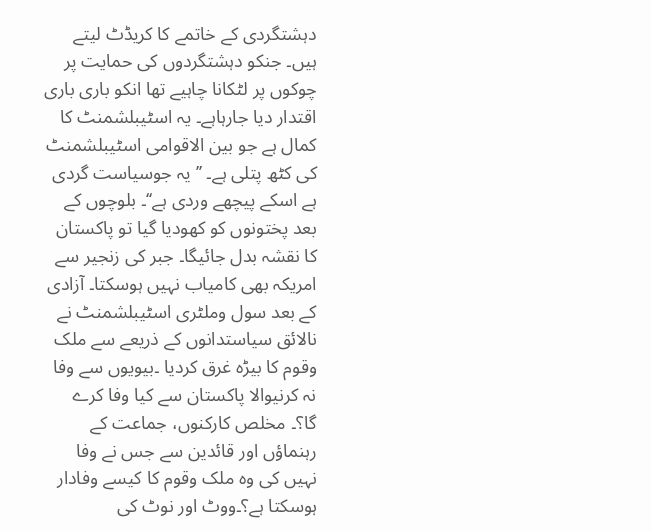دہشتگردی کے خاتمے کا کریڈٹ لیتے ہیں۔ جنکو دہشتگردوں کی حمایت پر چوکوں پر لٹکانا چاہیے تھا انکو باری باری اقتدار دیا جارہاہے۔ یہ اسٹیبلشمنٹ کا کمال ہے جو بین الاقوامی اسٹیبلشمنٹ کی کٹھ پتلی ہے۔ ’’یہ جوسیاست گردی ہے اسکے پیچھے وردی ہے‘‘۔ بلوچوں کے بعد پختونوں کو کھودیا گیا تو پاکستان کا نقشہ بدل جائیگا۔ جبر کی زنجیر سے امریکہ بھی کامیاب نہیں ہوسکتا۔ آزادی کے بعد سول وملٹری اسٹیبلشمنٹ نے نالائق سیاستدانوں کے ذریعے سے ملک وقوم کا بیڑہ غرق کردیا ۔بیویوں سے وفا نہ کرنیوالا پاکستان سے کیا وفا کرے گا؟۔ مخلص کارکنوں، جماعت کے رہنماؤں اور قائدین سے جس نے وفا نہیں کی وہ ملک وقوم کا کیسے وفادار ہوسکتا ہے؟۔ووٹ اور نوٹ کی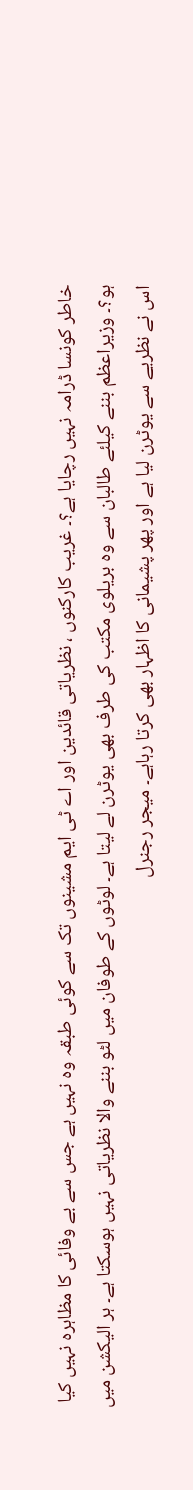خاطر کونسا ڈرامہ نہیں رچایا ہے؟۔ غریب کارکنوں ، نظریاتی قائدین اور اے ٹی ایم مشینوں تک سے کوئی طبقہ وہ نہیں ہے جس سے بے وفائی کا مظاہرہ نہیں کیا ہو؟۔ وزیراعظم بننے کیلئے طالبان سے وہ بریلوی مکتب کی طرف بھی یوٹرن لے لیتا ہے۔ لوٹوں کے طوفان میں لٹو بننے والا نظریاتی نہیں ہوسکتا ہے۔ ہر الیکشن میں اس نے نظریے سے یوٹرن لیا ہے اور پھر پشیمانی کا اظہار بھی کرتا رہاہے۔ میجر رجنرل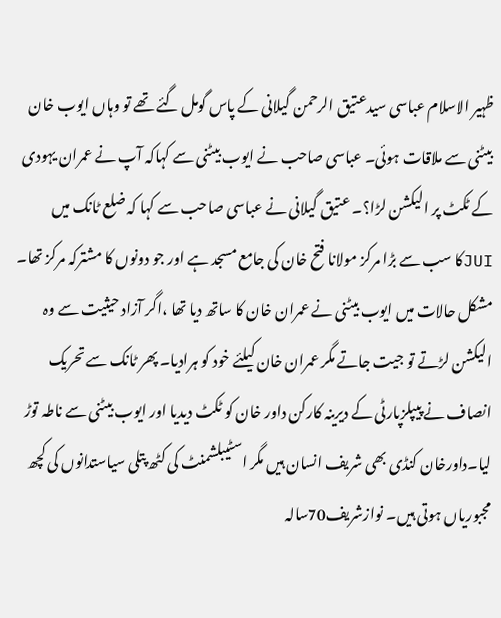ظہیر الاسلام عباسی سیدعتیق الرحمن گیلانی کے پاس گومل گئے تھے تو وہاں ایوب خان بیٹنی سے ملاقات ہوئی۔ عباسی صاحب نے ایوب بیٹنی سے کہاکہ آپ نے عمران یہودی کے ٹکٹ پر الیکشن لڑا؟۔ عتیق گیلانی نے عباسی صاحب سے کہا کہ ضلع ٹانک میں JUIکا سب سے بڑا مرکز مولانا فتح خان کی جامع مسجد ہے اور جو دونوں کا مشترکہ مرکز تھا۔ مشکل حالات میں ایوب بیٹنی نے عمران خان کا ساتھ دیا تھا ،اگر آزاد حیثیت سے وہ الیکشن لڑتے تو جیت جاتے مگر عمران خان کیلئے خود کو ہرادیا۔ پھر ٹانک سے تحریک انصاف نے پیپلزپارٹی کے دیرینہ کارکن داور خان کو ٹکٹ دیدیا اور ایوب بیٹنی سے ناطہ توڑ لیا۔داورخان کنڈی بھی شریف انسان ہیں مگر اسٹیبلشمنٹ کی کٹھ پتلی سیاستدانوں کی کچھ مجبوریاں ہوتی ہیں۔ نوازشریف70سالہ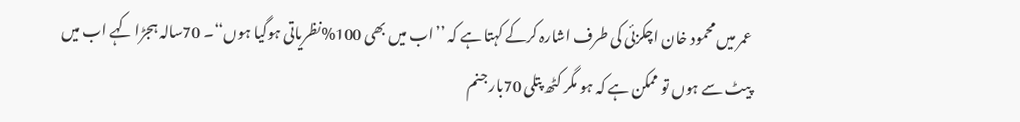عمر میں محمود خان اچکزئی کی طرف اشارہ کرکے کہتا ہے کہ ’’اب میں بھی 100%نظریاتی ہوگیا ہوں‘‘۔ 70سالہ ہجڑا کہے اب میں پیٹ سے ہوں تو ممکن ہے کہ ہو مگر کٹھ پتلی 70بار جنم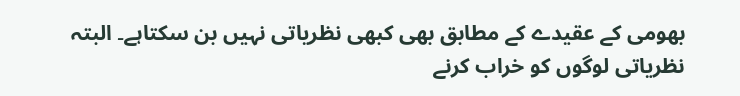بھومی کے عقیدے کے مطابق بھی کبھی نظریاتی نہیں بن سکتاہے۔ البتہ نظریاتی لوگوں کو خراب کرنے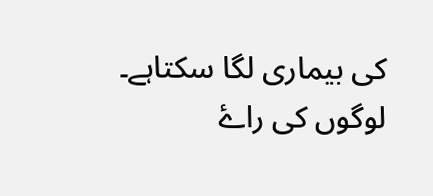کی بیماری لگا سکتاہے۔
لوگوں کی راۓ